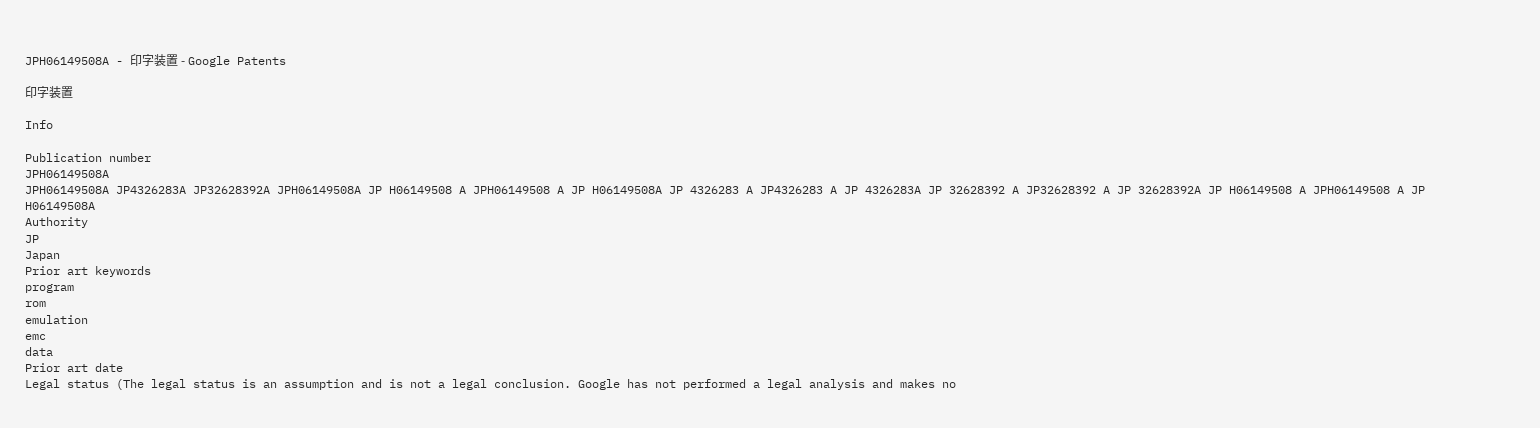JPH06149508A - 印字装置 - Google Patents

印字装置

Info

Publication number
JPH06149508A
JPH06149508A JP4326283A JP32628392A JPH06149508A JP H06149508 A JPH06149508 A JP H06149508A JP 4326283 A JP4326283 A JP 4326283A JP 32628392 A JP32628392 A JP 32628392A JP H06149508 A JPH06149508 A JP H06149508A
Authority
JP
Japan
Prior art keywords
program
rom
emulation
emc
data
Prior art date
Legal status (The legal status is an assumption and is not a legal conclusion. Google has not performed a legal analysis and makes no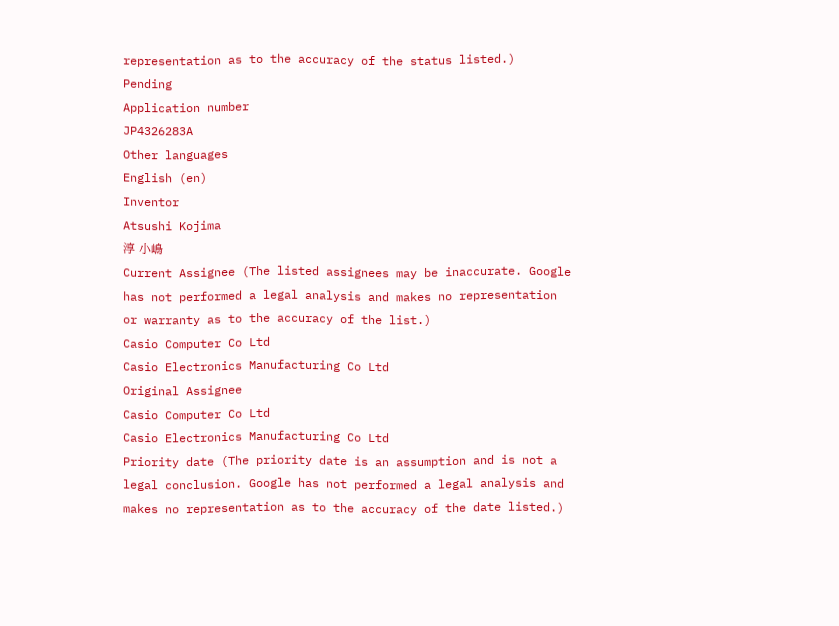representation as to the accuracy of the status listed.)
Pending
Application number
JP4326283A
Other languages
English (en)
Inventor
Atsushi Kojima
淳 小嶋
Current Assignee (The listed assignees may be inaccurate. Google has not performed a legal analysis and makes no representation or warranty as to the accuracy of the list.)
Casio Computer Co Ltd
Casio Electronics Manufacturing Co Ltd
Original Assignee
Casio Computer Co Ltd
Casio Electronics Manufacturing Co Ltd
Priority date (The priority date is an assumption and is not a legal conclusion. Google has not performed a legal analysis and makes no representation as to the accuracy of the date listed.)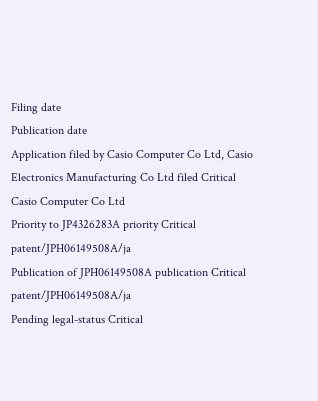Filing date
Publication date
Application filed by Casio Computer Co Ltd, Casio Electronics Manufacturing Co Ltd filed Critical Casio Computer Co Ltd
Priority to JP4326283A priority Critical patent/JPH06149508A/ja
Publication of JPH06149508A publication Critical patent/JPH06149508A/ja
Pending legal-status Critical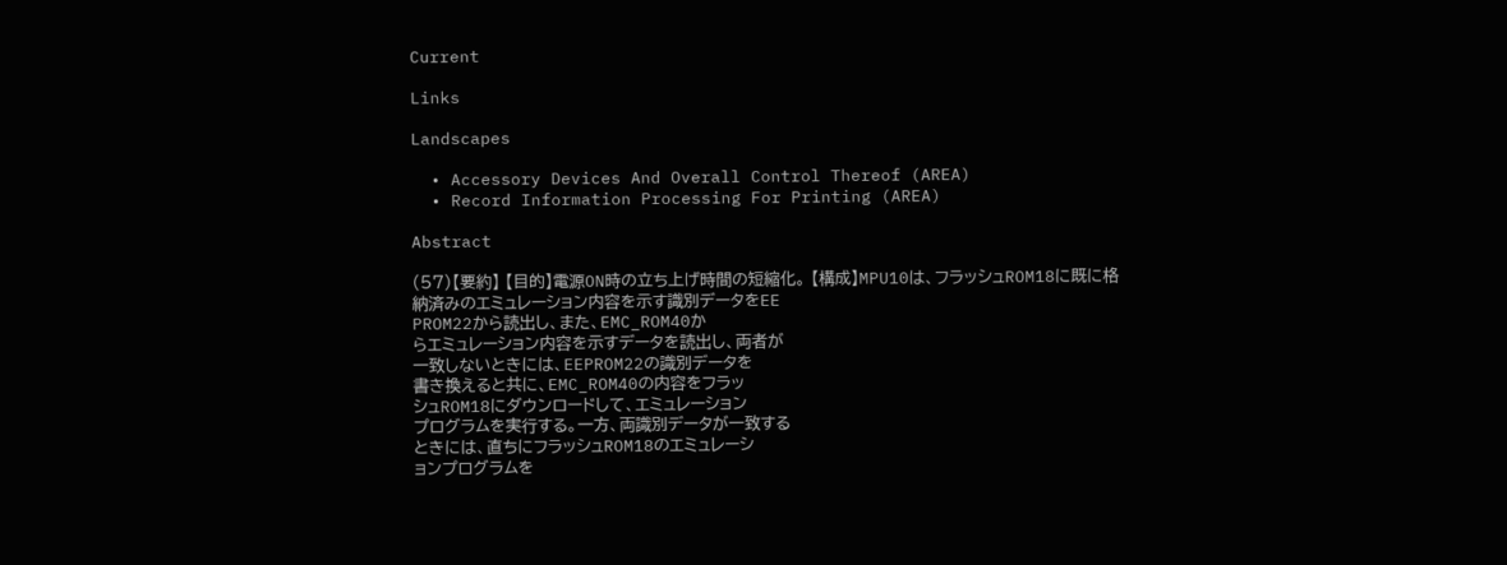Current

Links

Landscapes

  • Accessory Devices And Overall Control Thereof (AREA)
  • Record Information Processing For Printing (AREA)

Abstract

(57)【要約】 【目的】電源ON時の立ち上げ時間の短縮化。 【構成】MPU10は、フラッシュROM18に既に格
納済みのエミュレーション内容を示す識別データをEE
PROM22から読出し、また、EMC_ROM40か
らエミュレーション内容を示すデータを読出し、両者が
一致しないときには、EEPROM22の識別データを
書き換えると共に、EMC_ROM40の内容をフラッ
シュROM18にダウンロードして、エミュレーション
プログラムを実行する。一方、両識別データが一致する
ときには、直ちにフラッシュROM18のエミュレーシ
ョンプログラムを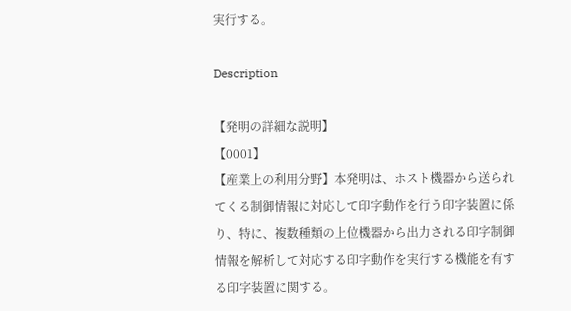実行する。

Description

【発明の詳細な説明】
【0001】
【産業上の利用分野】本発明は、ホスト機器から送られ
てくる制御情報に対応して印字動作を行う印字装置に係
り、特に、複数種類の上位機器から出力される印字制御
情報を解析して対応する印字動作を実行する機能を有す
る印字装置に関する。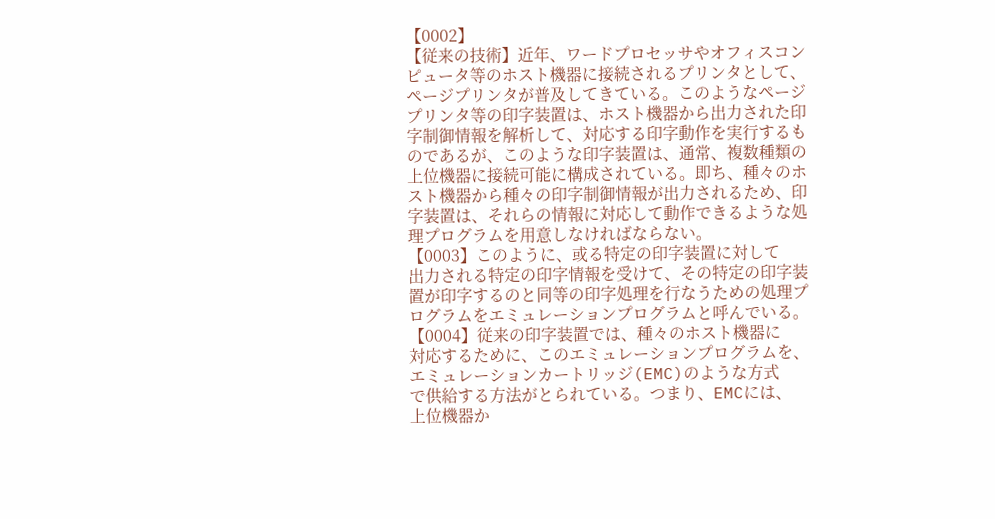【0002】
【従来の技術】近年、ワードプロセッサやオフィスコン
ピュータ等のホスト機器に接続されるプリンタとして、
ページプリンタが普及してきている。このようなページ
プリンタ等の印字装置は、ホスト機器から出力された印
字制御情報を解析して、対応する印字動作を実行するも
のであるが、このような印字装置は、通常、複数種類の
上位機器に接続可能に構成されている。即ち、種々のホ
スト機器から種々の印字制御情報が出力されるため、印
字装置は、それらの情報に対応して動作できるような処
理プログラムを用意しなければならない。
【0003】このように、或る特定の印字装置に対して
出力される特定の印字情報を受けて、その特定の印字装
置が印字するのと同等の印字処理を行なうための処理プ
ログラムをエミュレーションプログラムと呼んでいる。
【0004】従来の印字装置では、種々のホスト機器に
対応するために、このエミュレーションプログラムを、
エミュレーションカートリッジ(EMC)のような方式
で供給する方法がとられている。つまり、EMCには、
上位機器か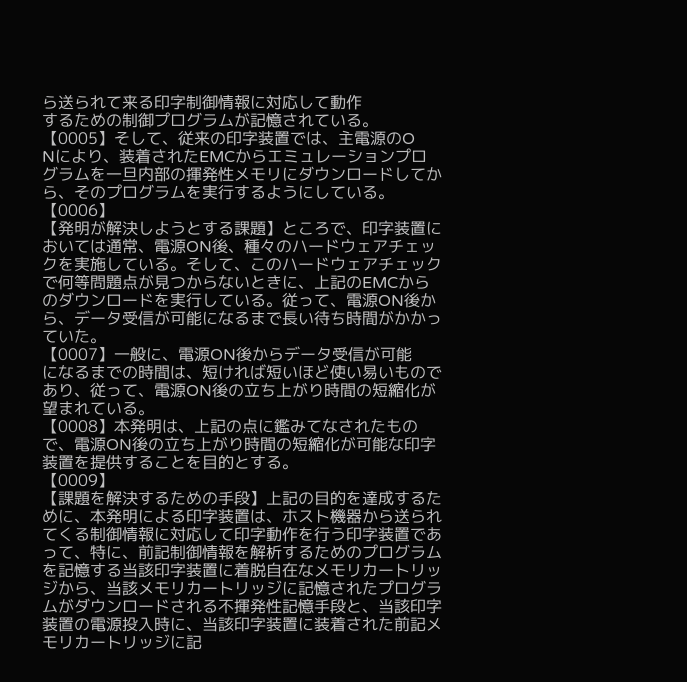ら送られて来る印字制御情報に対応して動作
するための制御プログラムが記憶されている。
【0005】そして、従来の印字装置では、主電源のO
Nにより、装着されたEMCからエミュレーションプロ
グラムを一旦内部の揮発性メモリにダウンロードしてか
ら、そのプログラムを実行するようにしている。
【0006】
【発明が解決しようとする課題】ところで、印字装置に
おいては通常、電源ON後、種々のハードウェアチェッ
クを実施している。そして、このハードウェアチェック
で何等問題点が見つからないときに、上記のEMCから
のダウンロードを実行している。従って、電源ON後か
ら、データ受信が可能になるまで長い待ち時間がかかっ
ていた。
【0007】一般に、電源ON後からデータ受信が可能
になるまでの時間は、短ければ短いほど使い易いもので
あり、従って、電源ON後の立ち上がり時間の短縮化が
望まれている。
【0008】本発明は、上記の点に鑑みてなされたもの
で、電源ON後の立ち上がり時間の短縮化が可能な印字
装置を提供することを目的とする。
【0009】
【課題を解決するための手段】上記の目的を達成するた
めに、本発明による印字装置は、ホスト機器から送られ
てくる制御情報に対応して印字動作を行う印字装置であ
って、特に、前記制御情報を解析するためのプログラム
を記憶する当該印字装置に着脱自在なメモリカートリッ
ジから、当該メモリカートリッジに記憶されたプログラ
ムがダウンロードされる不揮発性記憶手段と、当該印字
装置の電源投入時に、当該印字装置に装着された前記メ
モリカートリッジに記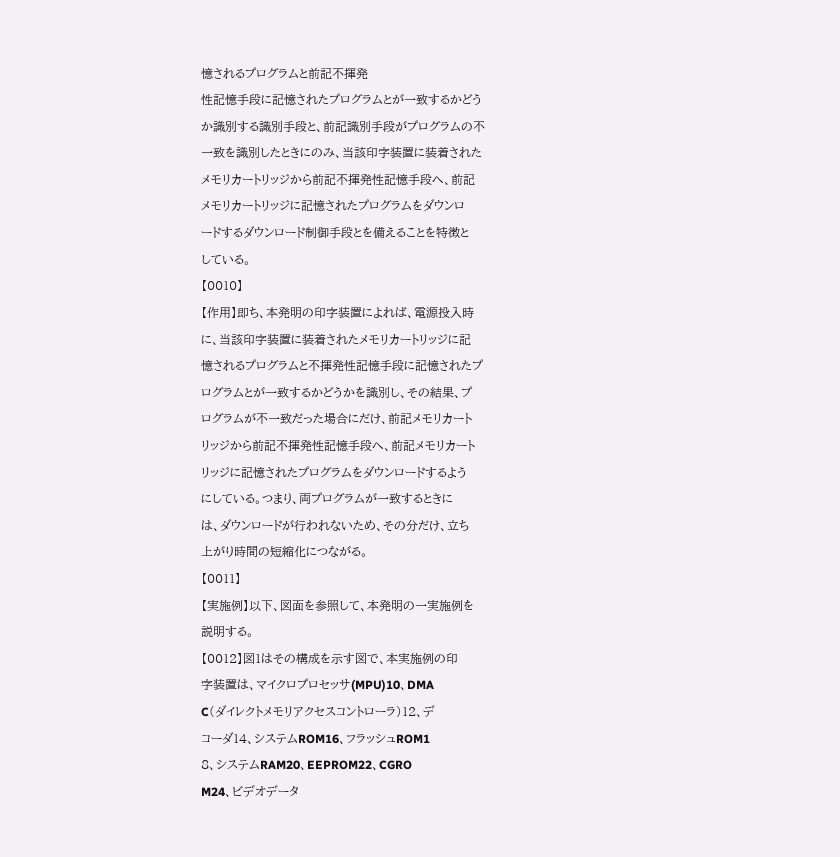憶されるプログラムと前記不揮発
性記憶手段に記憶されたプログラムとが一致するかどう
か識別する識別手段と、前記識別手段がプログラムの不
一致を識別したときにのみ、当該印字装置に装着された
メモリカートリッジから前記不揮発性記憶手段へ、前記
メモリカートリッジに記憶されたプログラムをダウンロ
ードするダウンロード制御手段とを備えることを特徴と
している。
【0010】
【作用】即ち、本発明の印字装置によれば、電源投入時
に、当該印字装置に装着されたメモリカートリッジに記
憶されるプログラムと不揮発性記憶手段に記憶されたプ
ログラムとが一致するかどうかを識別し、その結果、プ
ログラムが不一致だった場合にだけ、前記メモリカート
リッジから前記不揮発性記憶手段へ、前記メモリカート
リッジに記憶されたプログラムをダウンロードするよう
にしている。つまり、両プログラムが一致するときに
は、ダウンロードが行われないため、その分だけ、立ち
上がり時間の短縮化につながる。
【0011】
【実施例】以下、図面を参照して、本発明の一実施例を
説明する。
【0012】図1はその構成を示す図で、本実施例の印
字装置は、マイクロプロセッサ(MPU)10、DMA
C(ダイレクトメモリアクセスコントローラ)12、デ
コーダ14、システムROM16、フラッシュROM1
8、システムRAM20、EEPROM22、CGRO
M24、ビデオデータ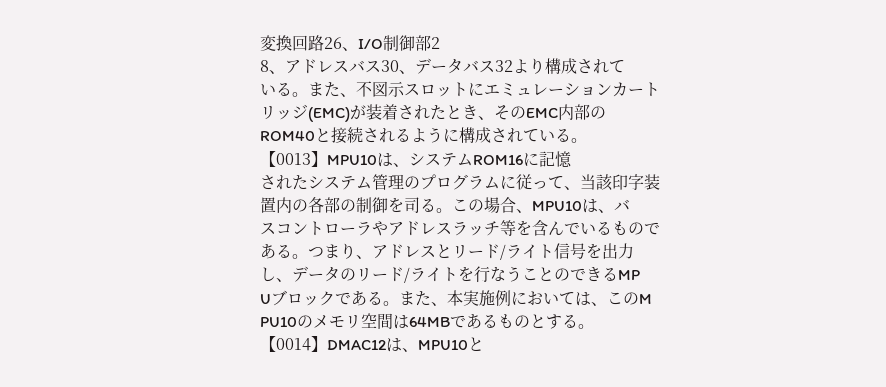変換回路26、I/O制御部2
8、アドレスバス30、データバス32より構成されて
いる。また、不図示スロットにエミュレーションカート
リッジ(EMC)が装着されたとき、そのEMC内部の
ROM40と接続されるように構成されている。
【0013】MPU10は、システムROM16に記憶
されたシステム管理のプログラムに従って、当該印字装
置内の各部の制御を司る。この場合、MPU10は、バ
スコントローラやアドレスラッチ等を含んでいるもので
ある。つまり、アドレスとリード/ライト信号を出力
し、データのリード/ライトを行なうことのできるMP
Uブロックである。また、本実施例においては、このM
PU10のメモリ空間は64MBであるものとする。
【0014】DMAC12は、MPU10と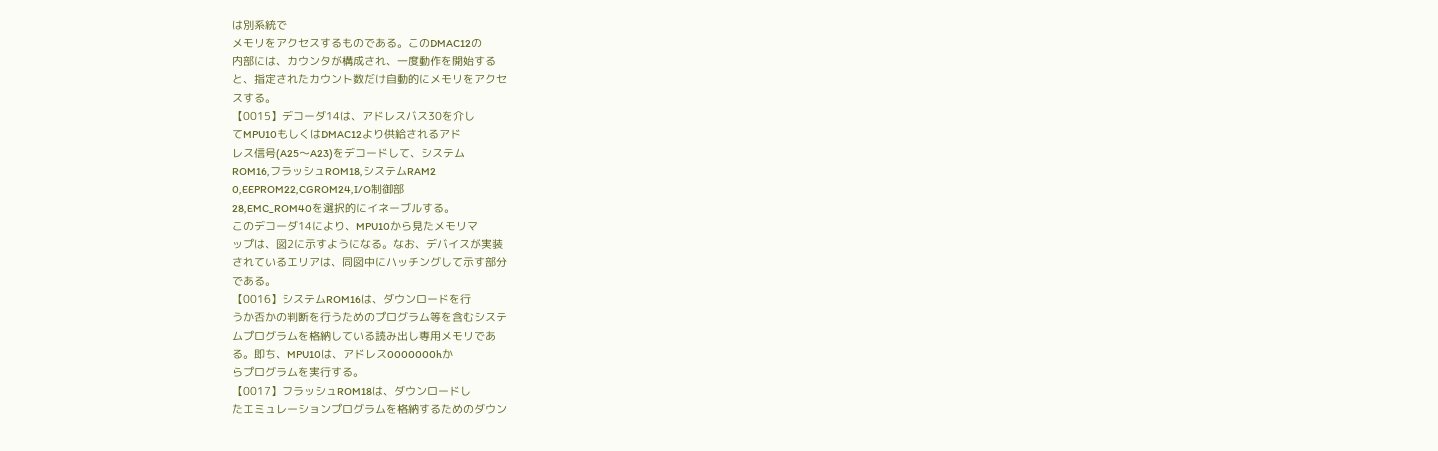は別系統で
メモリをアクセスするものである。このDMAC12の
内部には、カウンタが構成され、一度動作を開始する
と、指定されたカウント数だけ自動的にメモリをアクセ
スする。
【0015】デコーダ14は、アドレスバス30を介し
てMPU10もしくはDMAC12より供給されるアド
レス信号(A25〜A23)をデコードして、システム
ROM16,フラッシュROM18,システムRAM2
0,EEPROM22,CGROM24,I/O制御部
28,EMC_ROM40を選択的にイネーブルする。
このデコーダ14により、MPU10から見たメモリマ
ップは、図2に示すようになる。なお、デバイスが実装
されているエリアは、同図中にハッチングして示す部分
である。
【0016】システムROM16は、ダウンロードを行
うか否かの判断を行うためのプログラム等を含むシステ
ムプログラムを格納している読み出し専用メモリであ
る。即ち、MPU10は、アドレス0000000hか
らプログラムを実行する。
【0017】フラッシュROM18は、ダウンロードし
たエミュレーションプログラムを格納するためのダウン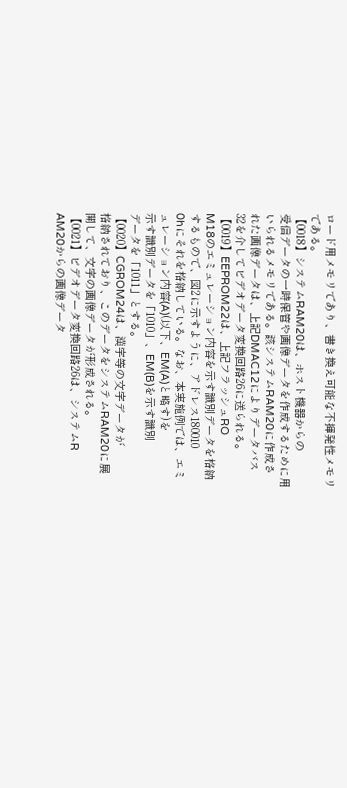ロード用メモリであり、書き換え可能な不揮発性メモリ
である。
【0018】システムRAM20は、ホスト機器からの
受信データの一時保管や画像データを作成するために用
いられるメモリである。該システムRAM20に作成さ
れた画像データは、上記DMAC12によりデータバス
32を介してビデオデータ変換回路26に送られる。
【0019】EEPROM22は、上記フラッシュRO
M18のエミュレーション内容を示す識別データを格納
するもので、図2に示すように、アドレス180010
0hにそれを格納している。なお、本実施例では、エミ
ュレーション内容(A)(以下、EM(A)と略す)を
示す識別データを「1010」、EM(B)を示す識別
データを「1011」とする。
【0020】CGROM24は、漢字等の文字データが
格納されており、このデータをシステムRAM20に展
開して、文字の画像データが形成される。
【0021】ビデオデータ変換回路26は、システムR
AM20からの画像データ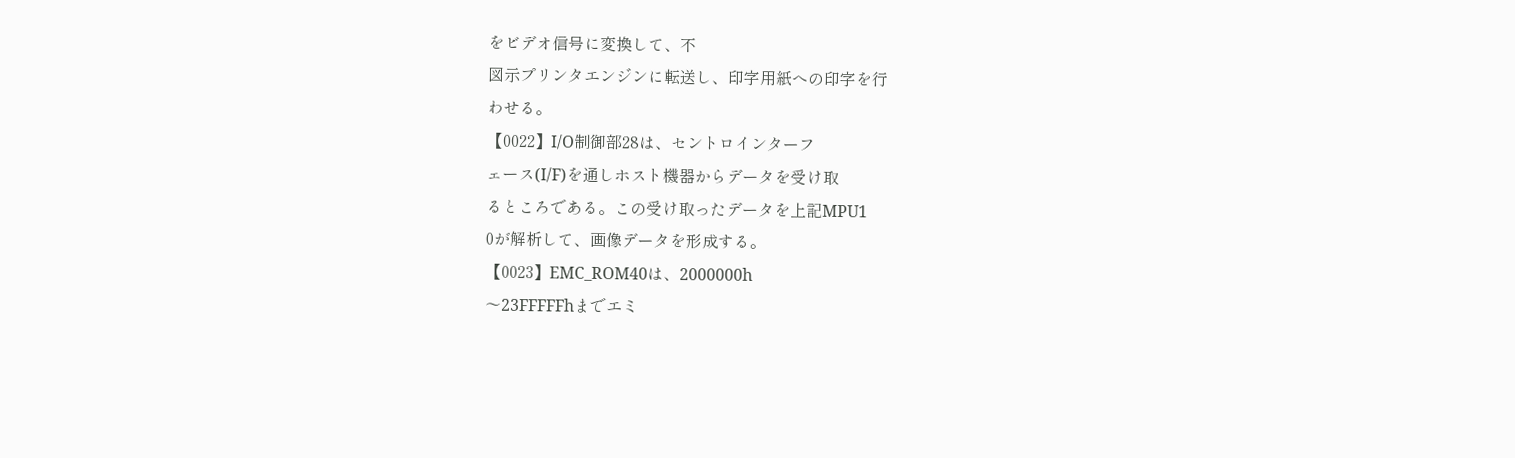をビデオ信号に変換して、不
図示プリンタエンジンに転送し、印字用紙への印字を行
わせる。
【0022】I/O制御部28は、セントロインターフ
ェース(I/F)を通しホスト機器からデータを受け取
るところである。この受け取ったデータを上記MPU1
0が解析して、画像データを形成する。
【0023】EMC_ROM40は、2000000h
〜23FFFFFhまでエミ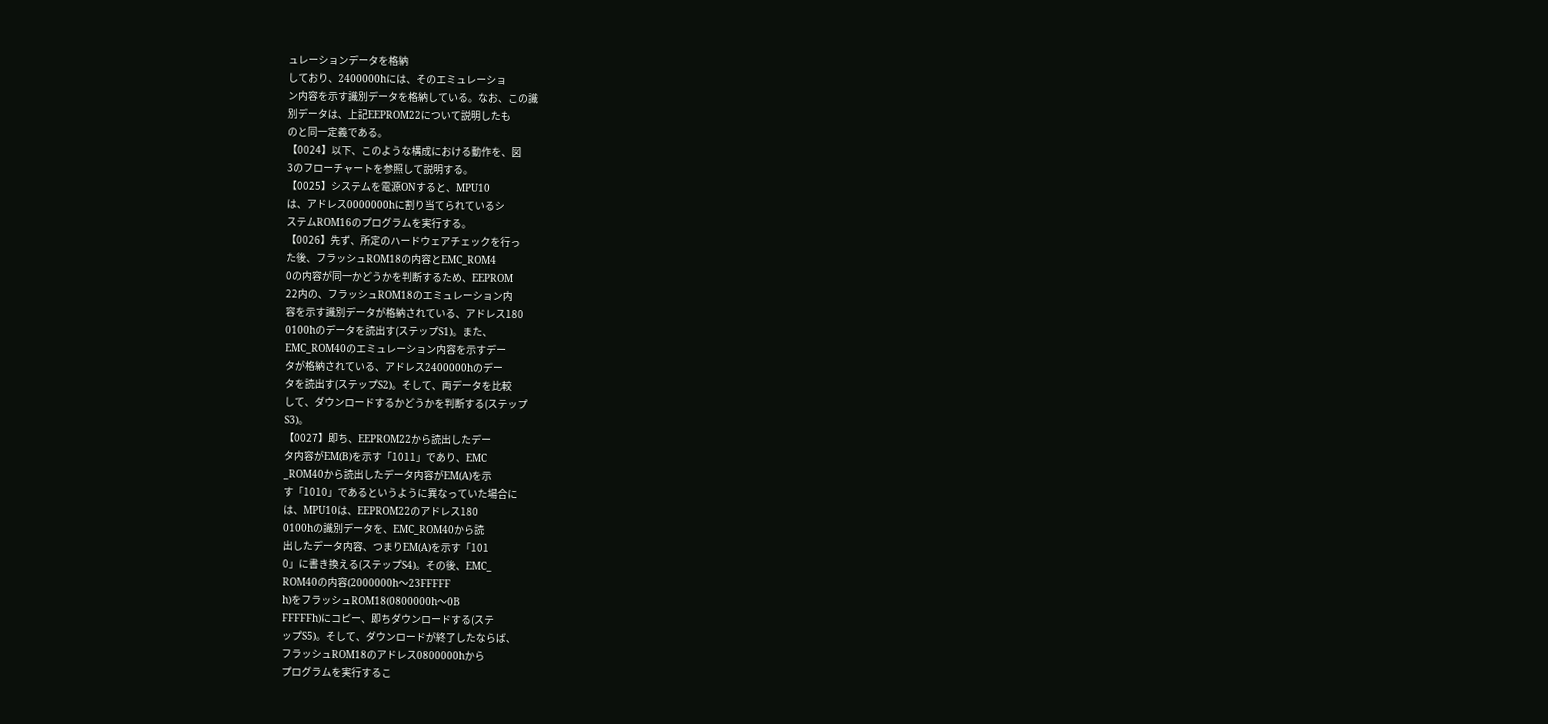ュレーションデータを格納
しており、2400000hには、そのエミュレーショ
ン内容を示す識別データを格納している。なお、この識
別データは、上記EEPROM22について説明したも
のと同一定義である。
【0024】以下、このような構成における動作を、図
3のフローチャートを参照して説明する。
【0025】システムを電源ONすると、MPU10
は、アドレス0000000hに割り当てられているシ
ステムROM16のプログラムを実行する。
【0026】先ず、所定のハードウェアチェックを行っ
た後、フラッシュROM18の内容とEMC_ROM4
0の内容が同一かどうかを判断するため、EEPROM
22内の、フラッシュROM18のエミュレーション内
容を示す識別データが格納されている、アドレス180
0100hのデータを読出す(ステップS1)。また、
EMC_ROM40のエミュレーション内容を示すデー
タが格納されている、アドレス2400000hのデー
タを読出す(ステップS2)。そして、両データを比較
して、ダウンロードするかどうかを判断する(ステップ
S3)。
【0027】即ち、EEPROM22から読出したデー
タ内容がEM(B)を示す「1011」であり、EMC
_ROM40から読出したデータ内容がEM(A)を示
す「1010」であるというように異なっていた場合に
は、MPU10は、EEPROM22のアドレス180
0100hの識別データを、EMC_ROM40から読
出したデータ内容、つまりEM(A)を示す「101
0」に書き換える(ステップS4)。その後、EMC_
ROM40の内容(2000000h〜23FFFFF
h)をフラッシュROM18(0800000h〜0B
FFFFFh)にコピー、即ちダウンロードする(ステ
ップS5)。そして、ダウンロードが終了したならば、
フラッシュROM18のアドレス0800000hから
プログラムを実行するこ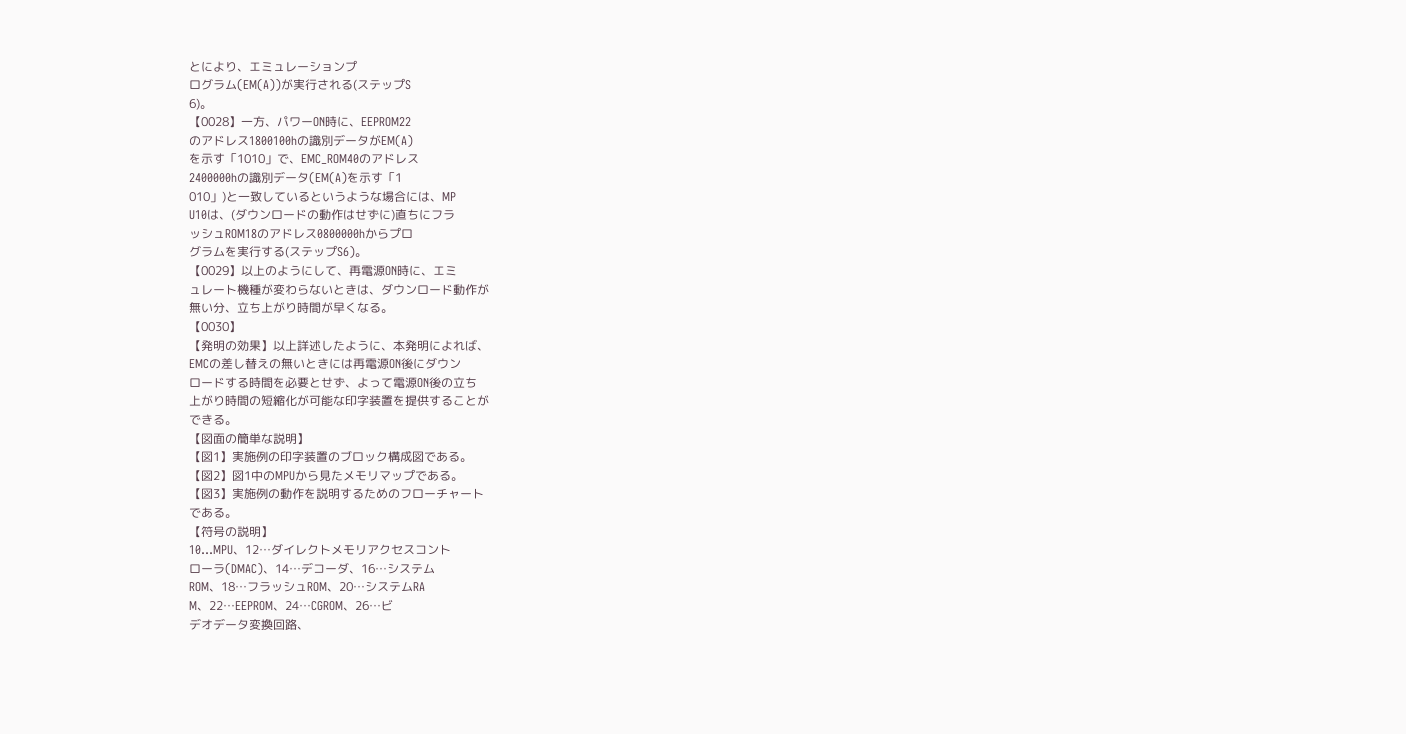とにより、エミュレーションプ
ログラム(EM(A))が実行される(ステップS
6)。
【0028】一方、パワーON時に、EEPROM22
のアドレス1800100hの識別データがEM(A)
を示す「1010」で、EMC_ROM40のアドレス
2400000hの識別データ(EM(A)を示す「1
010」)と一致しているというような場合には、MP
U10は、(ダウンロードの動作はせずに)直ちにフラ
ッシュROM18のアドレス0800000hからプロ
グラムを実行する(ステップS6)。
【0029】以上のようにして、再電源ON時に、エミ
ュレート機種が変わらないときは、ダウンロード動作が
無い分、立ち上がり時間が早くなる。
【0030】
【発明の効果】以上詳述したように、本発明によれば、
EMCの差し替えの無いときには再電源ON後にダウン
ロードする時間を必要とせず、よって電源ON後の立ち
上がり時間の短縮化が可能な印字装置を提供することが
できる。
【図面の簡単な説明】
【図1】実施例の印字装置のブロック構成図である。
【図2】図1中のMPUから見たメモリマップである。
【図3】実施例の動作を説明するためのフローチャート
である。
【符号の説明】
10…MPU、12…ダイレクトメモリアクセスコント
ローラ(DMAC)、14…デコーダ、16…システム
ROM、18…フラッシュROM、20…システムRA
M、22…EEPROM、24…CGROM、26…ビ
デオデータ変換回路、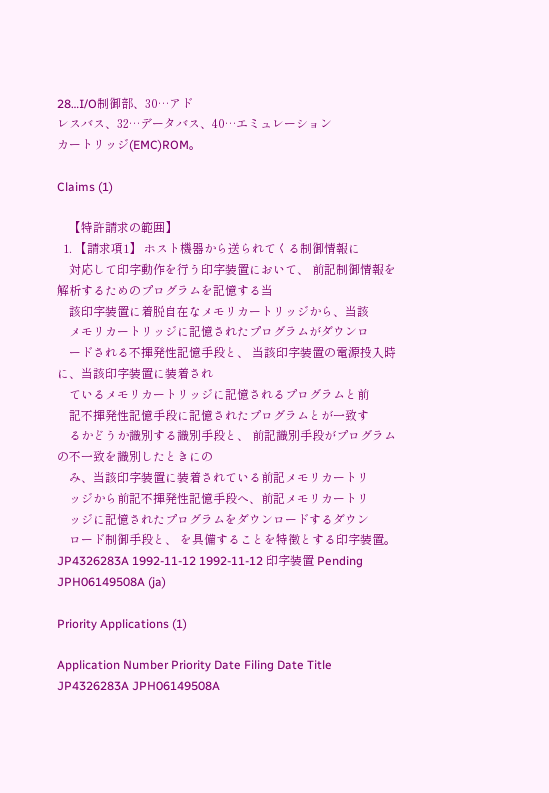28…I/O制御部、30…アド
レスバス、32…データバス、40…エミュレーション
カートリッジ(EMC)ROM。

Claims (1)

    【特許請求の範囲】
  1. 【請求項1】 ホスト機器から送られてくる制御情報に
    対応して印字動作を行う印字装置において、 前記制御情報を解析するためのプログラムを記憶する当
    該印字装置に着脱自在なメモリカートリッジから、当該
    メモリカートリッジに記憶されたプログラムがダウンロ
    ードされる不揮発性記憶手段と、 当該印字装置の電源投入時に、当該印字装置に装着され
    ているメモリカートリッジに記憶されるプログラムと前
    記不揮発性記憶手段に記憶されたプログラムとが一致す
    るかどうか識別する識別手段と、 前記識別手段がプログラムの不一致を識別したときにの
    み、当該印字装置に装着されている前記メモリカートリ
    ッジから前記不揮発性記憶手段へ、前記メモリカートリ
    ッジに記憶されたプログラムをダウンロードするダウン
    ロード制御手段と、 を具備することを特徴とする印字装置。
JP4326283A 1992-11-12 1992-11-12 印字装置 Pending JPH06149508A (ja)

Priority Applications (1)

Application Number Priority Date Filing Date Title
JP4326283A JPH06149508A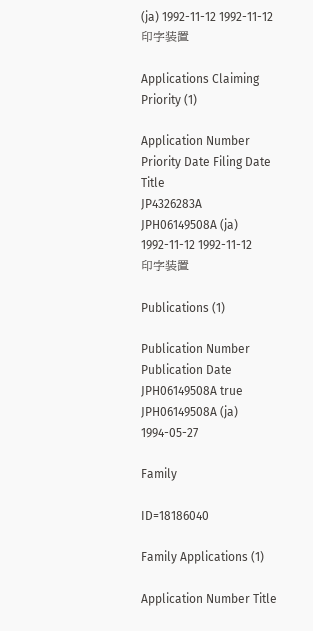(ja) 1992-11-12 1992-11-12 印字装置

Applications Claiming Priority (1)

Application Number Priority Date Filing Date Title
JP4326283A JPH06149508A (ja) 1992-11-12 1992-11-12 印字装置

Publications (1)

Publication Number Publication Date
JPH06149508A true JPH06149508A (ja) 1994-05-27

Family

ID=18186040

Family Applications (1)

Application Number Title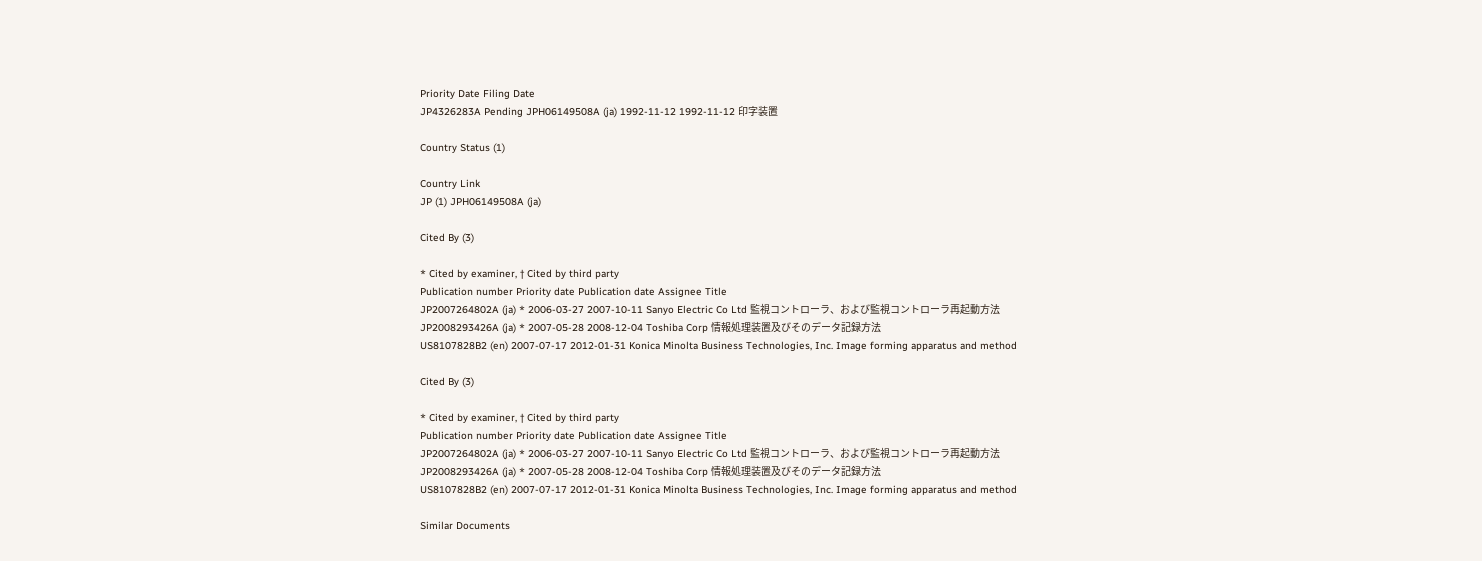Priority Date Filing Date
JP4326283A Pending JPH06149508A (ja) 1992-11-12 1992-11-12 印字装置

Country Status (1)

Country Link
JP (1) JPH06149508A (ja)

Cited By (3)

* Cited by examiner, † Cited by third party
Publication number Priority date Publication date Assignee Title
JP2007264802A (ja) * 2006-03-27 2007-10-11 Sanyo Electric Co Ltd 監視コントローラ、および監視コントローラ再起動方法
JP2008293426A (ja) * 2007-05-28 2008-12-04 Toshiba Corp 情報処理装置及びそのデータ記録方法
US8107828B2 (en) 2007-07-17 2012-01-31 Konica Minolta Business Technologies, Inc. Image forming apparatus and method

Cited By (3)

* Cited by examiner, † Cited by third party
Publication number Priority date Publication date Assignee Title
JP2007264802A (ja) * 2006-03-27 2007-10-11 Sanyo Electric Co Ltd 監視コントローラ、および監視コントローラ再起動方法
JP2008293426A (ja) * 2007-05-28 2008-12-04 Toshiba Corp 情報処理装置及びそのデータ記録方法
US8107828B2 (en) 2007-07-17 2012-01-31 Konica Minolta Business Technologies, Inc. Image forming apparatus and method

Similar Documents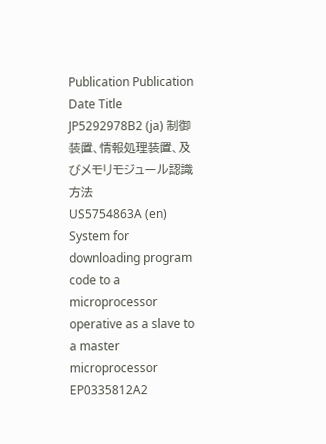Publication Publication Date Title
JP5292978B2 (ja) 制御装置、情報処理装置、及びメモリモジュール認識方法
US5754863A (en) System for downloading program code to a microprocessor operative as a slave to a master microprocessor
EP0335812A2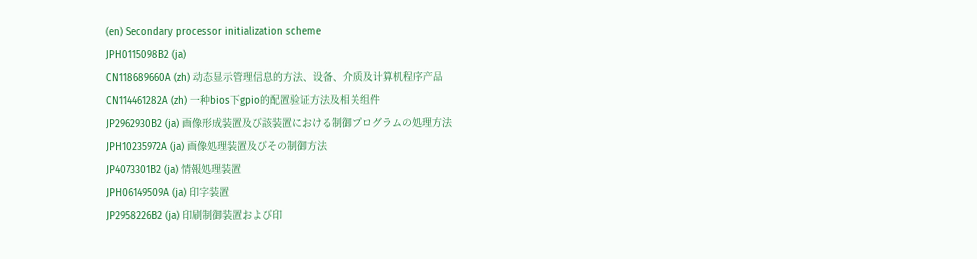(en) Secondary processor initialization scheme
JPH0115098B2 (ja)
CN118689660A (zh) 动态显示管理信息的方法、设备、介质及计算机程序产品
CN114461282A (zh) 一种bios下gpio的配置验证方法及相关组件
JP2962930B2 (ja) 画像形成装置及び該装置における制御プログラムの処理方法
JPH10235972A (ja) 画像処理装置及びその制御方法
JP4073301B2 (ja) 情報処理装置
JPH06149509A (ja) 印字装置
JP2958226B2 (ja) 印刷制御装置および印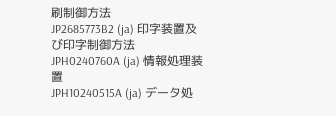刷制御方法
JP2685773B2 (ja) 印字装置及び印字制御方法
JPH0240760A (ja) 情報処理装置
JPH10240515A (ja) データ処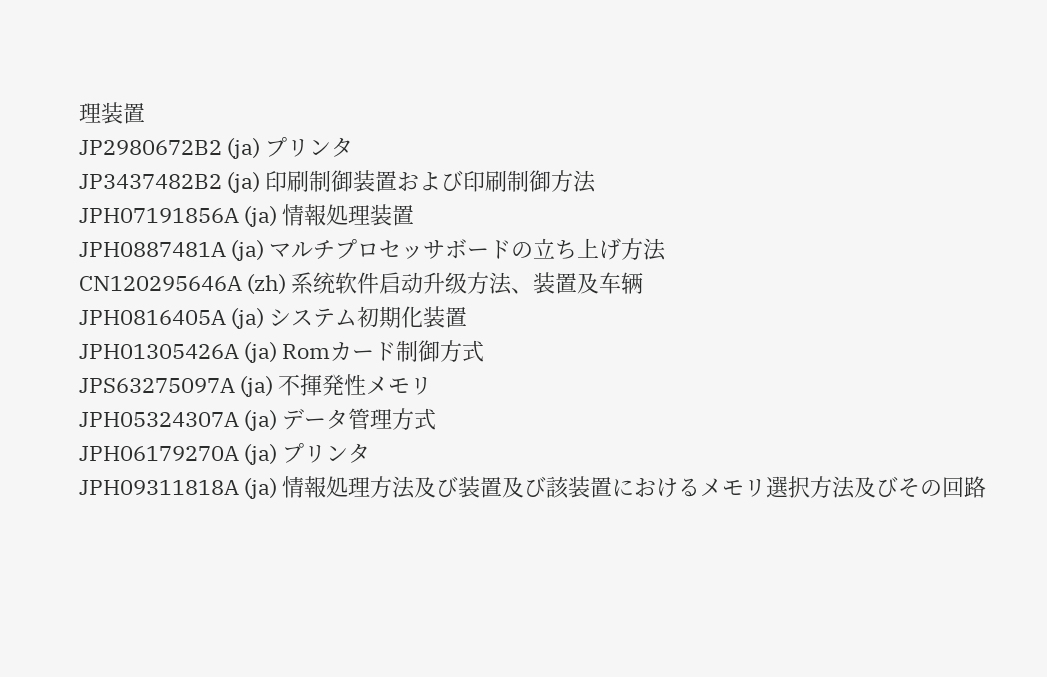理装置
JP2980672B2 (ja) プリンタ
JP3437482B2 (ja) 印刷制御装置および印刷制御方法
JPH07191856A (ja) 情報処理装置
JPH0887481A (ja) マルチプロセッサボードの立ち上げ方法
CN120295646A (zh) 系统软件启动升级方法、装置及车辆
JPH0816405A (ja) システム初期化装置
JPH01305426A (ja) Romカード制御方式
JPS63275097A (ja) 不揮発性メモリ
JPH05324307A (ja) データ管理方式
JPH06179270A (ja) プリンタ
JPH09311818A (ja) 情報処理方法及び装置及び該装置におけるメモリ選択方法及びその回路